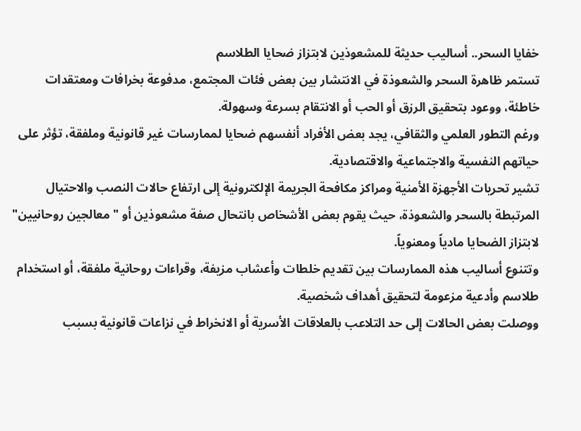خفايا السحر.. أساليب حديثة للمشعوذين لابتزاز ضحايا الطلاسم
تستمر ظاهرة السحر والشعوذة في الانتشار بين بعض فئات المجتمع، مدفوعة بخرافات ومعتقدات خاطئة، ووعود بتحقيق الرزق أو الحب أو الانتقام بسرعة وسهولة.
ورغم التطور العلمي والثقافي، يجد بعض الأفراد أنفسهم ضحايا لممارسات غير قانونية وملفقة، تؤثر على حياتهم النفسية والاجتماعية والاقتصادية.
تشير تحريات الأجهزة الأمنية ومراكز مكافحة الجريمة الإلكترونية إلى ارتفاع حالات النصب والاحتيال المرتبطة بالسحر والشعوذة، حيث يقوم بعض الأشخاص بانتحال صفة مشعوذين أو "معالجين روحانيين" لابتزاز الضحايا مادياً ومعنوياً.
وتتنوع أساليب هذه الممارسات بين تقديم خلطات وأعشاب مزيفة، وقراءات روحانية ملفقة، أو استخدام طلاسم وأدعية مزعومة لتحقيق أهداف شخصية.
ووصلت بعض الحالات إلى حد التلاعب بالعلاقات الأسرية أو الانخراط في نزاعات قانونية بسبب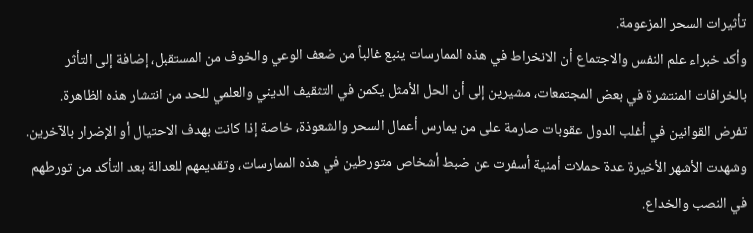تأثيرات السحر المزعومة.
وأكد خبراء علم النفس والاجتماع أن الانخراط في هذه الممارسات ينبع غالباً من ضعف الوعي والخوف من المستقبل، إضافة إلى التأثر بالخرافات المنتشرة في بعض المجتمعات، مشيرين إلى أن الحل الأمثل يكمن في التثقيف الديني والعلمي للحد من انتشار هذه الظاهرة.
تفرض القوانين في أغلب الدول عقوبات صارمة على من يمارس أعمال السحر والشعوذة، خاصة إذا كانت بهدف الاحتيال أو الإضرار بالآخرين.
وشهدت الأشهر الأخيرة عدة حملات أمنية أسفرت عن ضبط أشخاص متورطين في هذه الممارسات، وتقديمهم للعدالة بعد التأكد من تورطهم في النصب والخداع.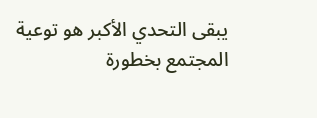يبقى التحدي الأكبر هو توعية المجتمع بخطورة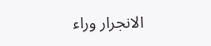الانجرار وراء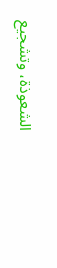الشعوذة، وتشجيع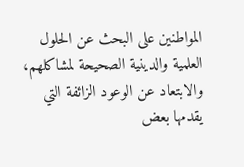المواطنين على البحث عن الحلول العلمية والدينية الصحيحة لمشاكلهم، والابتعاد عن الوعود الزائفة التي يقدمها بعض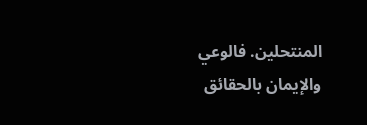المنتحلين. فالوعي والإيمان بالحقائق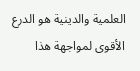العلمية والدينية هو الدرع الأقوى لمواجهة هذا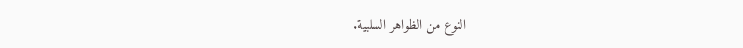النوع من الظواهر السلبية.